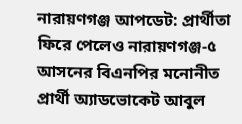নারায়ণগঞ্জ আপডেট: প্রার্থীতা ফিরে পেলেও নারায়ণগঞ্জ-৫ আসনের বিএনপির মনোনীত প্রার্থী অ্যাডভোকেট আবুল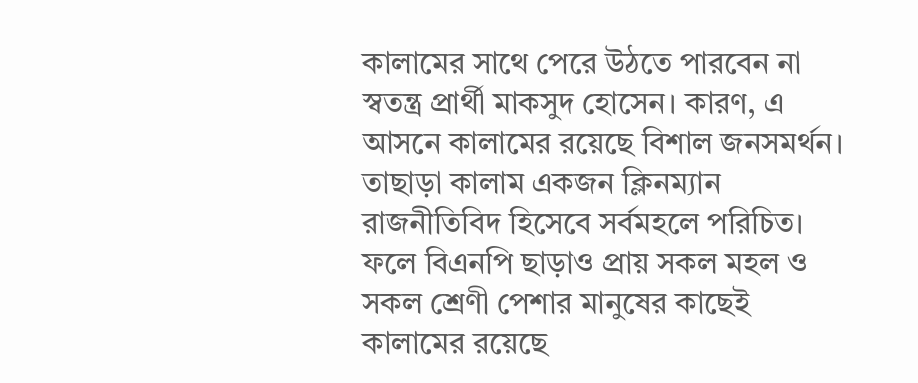কালামের সাথে পেরে উঠতে পারবেন না স্বতন্ত্র প্রার্থী মাকসুদ হোসেন। কারণ, এ আসনে কালামের রয়েছে বিশাল জনসমর্থন। তাছাড়া কালাম একজন ক্লিনম্যান রাজনীতিবিদ হিসেবে সর্বমহলে পরিচিত। ফলে বিএনপি ছাড়াও প্রায় সকল মহল ও সকল শ্রেণী পেশার মানুষের কাছেই কালামের রয়েছে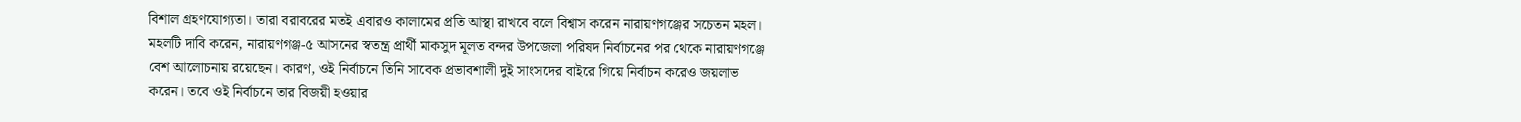বিশাল গ্রহণযোগ্যতা। তারা বরাবরের মতই এবারও কালামের প্রতি আস্থা রাখবে বলে বিশ্বাস করেন নারায়ণগঞ্জের সচেতন মহল।
মহলটি দাবি করেন, নারায়ণগঞ্জ-৫ আসনের স্বতন্ত্র প্রার্থী মাকসুদ মূলত বন্দর উপজেলা পরিষদ নির্বাচনের পর থেকে নারায়ণগঞ্জে বেশ আলোচনায় রয়েছেন। কারণ, ওই নির্বাচনে তিনি সাবেক প্রভাবশালী দুই সাংসদের বাইরে গিয়ে নির্বাচন করেও জয়লাভ করেন। তবে ওই নির্বাচনে তার বিজয়ী হওয়ার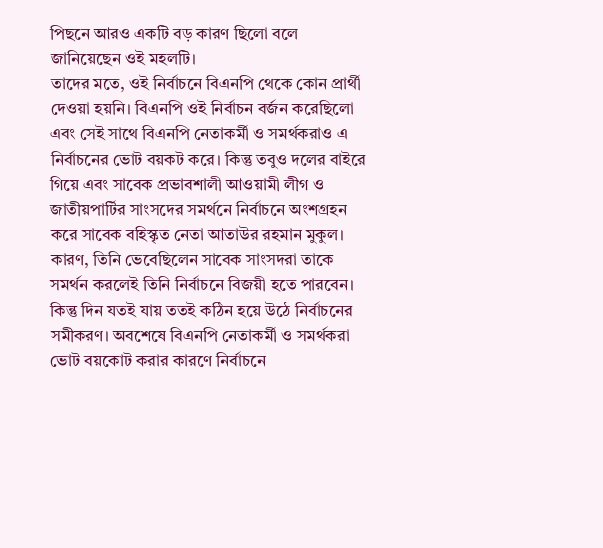পিছনে আরও একটি বড় কারণ ছিলো বলে জানিয়েছেন ওই মহলটি।
তাদের মতে, ওই নির্বাচনে বিএনপি থেকে কোন প্রার্থী দেওয়া হয়নি। বিএনপি ওই নির্বাচন বর্জন করেছিলো এবং সেই সাথে বিএনপি নেতাকর্মী ও সমর্থকরাও এ নির্বাচনের ভোট বয়কট করে। কিন্তু তবুও দলের বাইরে গিয়ে এবং সাবেক প্রভাবশালী আওয়ামী লীগ ও জাতীয়পার্টির সাংসদের সমর্থনে নির্বাচনে অংশগ্রহন করে সাবেক বহিস্কৃত নেতা আতাউর রহমান মুকুল। কারণ, তিনি ভেবেছিলেন সাবেক সাংসদরা তাকে সমর্থন করলেই তিনি নির্বাচনে বিজয়ী হতে পারবেন। কিন্তু দিন যতই যায় ততই কঠিন হয়ে উঠে নির্বাচনের সমীকরণ। অবশেষে বিএনপি নেতাকর্মী ও সমর্থকরা ভোট বয়কোট করার কারণে নির্বাচনে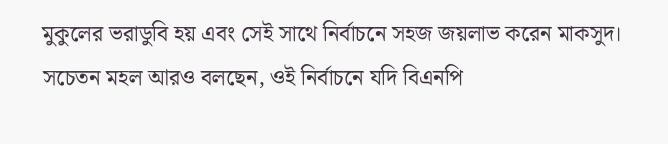মুকুলের ভরাডুবি হয় এবং সেই সাথে নির্বাচনে সহজ জয়লাভ করেন মাকসুদ।
সচেতন মহল আরও বলছেন, ওই নির্বাচনে যদি বিএনপি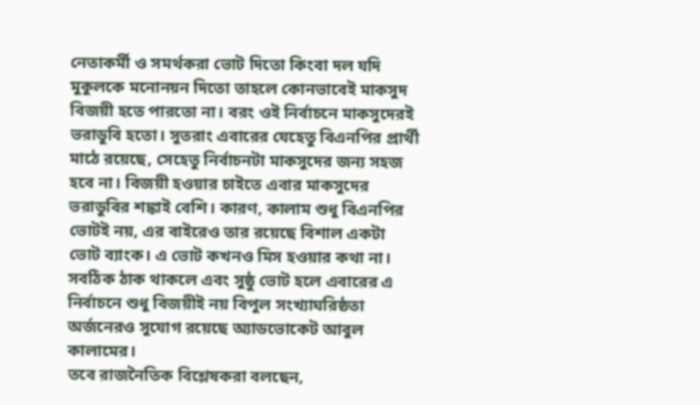নেতাকর্মী ও সমর্থকরা ভোট দিতো কিংবা দল যদি মুকুলকে মনোনয়ন দিতো তাহলে কোনভাবেই মাকসুদ বিজয়ী হতে পারতো না। বরং ওই নির্বাচনে মাকসুদেরই ভরাডুবি হতো। সুতরাং এবারের যেহেতু বিএনপির প্রার্থী মাঠে রয়েছে, সেহেতু নির্বাচনটা মাকসুদের জন্য সহজ হবে না। বিজয়ী হওয়ার চাইতে এবার মাকসুদের ভরাডুবির শঙ্কাই বেশি। কারণ, কালাম শুধু বিএনপির ভোটই নয়, এর বাইরেও তার রয়েছে বিশাল একটা ভোট ব্যাংক। এ ভোট কখনও মিস হওয়ার কথা না। সবঠিক ঠাক থাকলে এবং সুষ্ঠু ভোট হলে এবারের এ নির্বাচনে শুধু বিজয়ীই নয় বিপুল সংখ্যাঘরিষ্ঠতা অর্জনেরও সুযোগ রয়েছে অ্যাডভোকেট আবুল কালামের।
তবে রাজনৈতিক বিশ্লেষকরা বলছেন,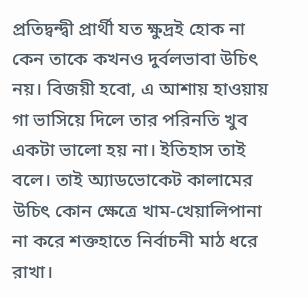প্রতিদ্বন্দ্বী প্রার্থী যত ক্ষুদ্রই হোক না কেন তাকে কখনও দুর্বলভাবা উচিৎ নয়। বিজয়ী হবো, এ আশায় হাওয়ায় গা ভাসিয়ে দিলে তার পরিনতি খুব একটা ভালো হয় না। ইতিহাস তাই বলে। তাই অ্যাডভোকেট কালামের উচিৎ কোন ক্ষেত্রে খাম-খেয়ালিপানা না করে শক্তহাতে নির্বাচনী মাঠ ধরে রাখা।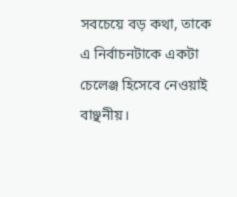সবচেয়ে বড় কথা, তাকে এ নির্বাচনটাকে একটা চেলেঞ্জ হিসেবে নেওয়াই বাঞ্ছনীয়।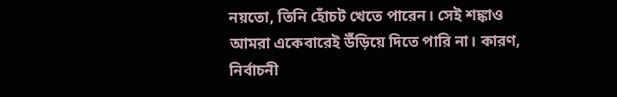নয়তো, তিনি হোঁচট খেতে পারেন। সেই শঙ্কাও আমরা একেবারেই উঁড়িয়ে দিতে পারি না। কারণ, নির্বাচনী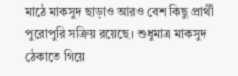মাঠে মাকসুদ ছাড়াও আরও বেশ কিছু প্রার্থী পুরোপুরি সক্রিয় রয়েছে। শুধুমাত্র মাকসুদ ঠেকাতে গিয়ে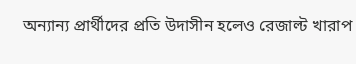অন্যান্য প্রার্থীদের প্রতি উদাসীন হলেও রেজাল্ট খারাপ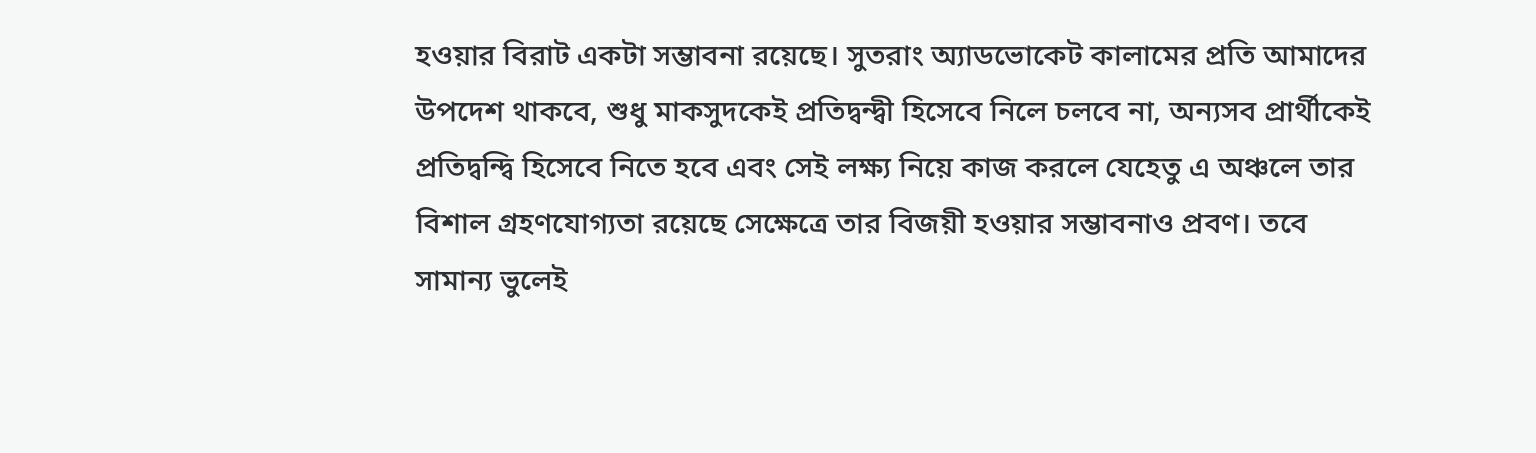হওয়ার বিরাট একটা সম্ভাবনা রয়েছে। সুতরাং অ্যাডভোকেট কালামের প্রতি আমাদের উপদেশ থাকবে, শুধু মাকসুদকেই প্রতিদ্বন্দ্বী হিসেবে নিলে চলবে না, অন্যসব প্রার্থীকেই প্রতিদ্বন্দ্বি হিসেবে নিতে হবে এবং সেই লক্ষ্য নিয়ে কাজ করলে যেহেতু এ অঞ্চলে তার বিশাল গ্রহণযোগ্যতা রয়েছে সেক্ষেত্রে তার বিজয়ী হওয়ার সম্ভাবনাও প্রবণ। তবে সামান্য ভুলেই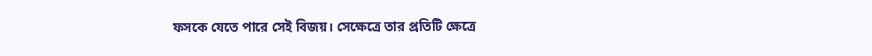ফসকে যেতে পারে সেই বিজয়। সেক্ষেত্রে তার প্রতিটি ক্ষেত্রে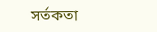সর্তকতা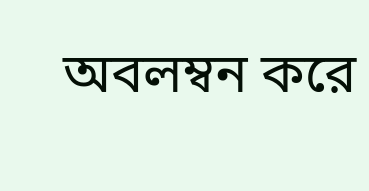অবলম্বন করে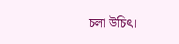চলা উচিৎ।